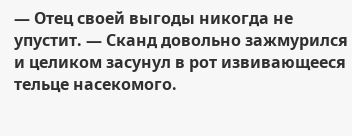— Отец своей выгоды никогда не упустит. — Сканд довольно зажмурился и целиком засунул в рот извивающееся тельце насекомого.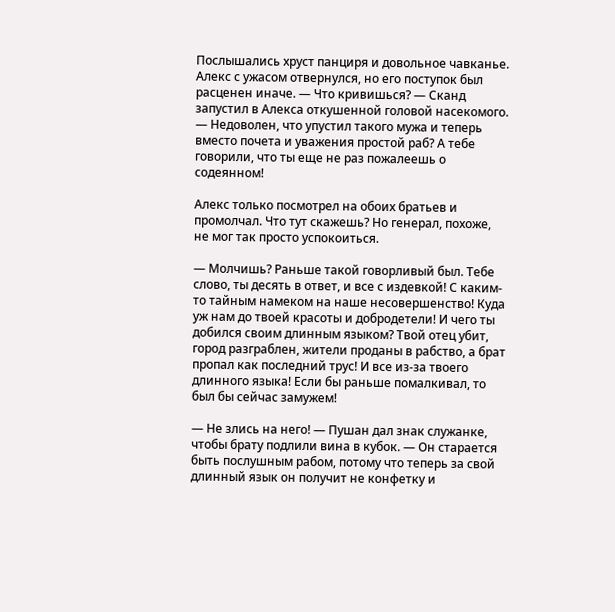Послышались хруст панциря и довольное чавканье. Алекс с ужасом отвернулся, но его поступок был расценен иначе. — Что кривишься? — Сканд запустил в Алекса откушенной головой насекомого. — Недоволен, что упустил такого мужа и теперь вместо почета и уважения простой раб? А тебе говорили, что ты еще не раз пожалеешь о содеянном!

Алекс только посмотрел на обоих братьев и промолчал. Что тут скажешь? Но генерал, похоже, не мог так просто успокоиться.

— Молчишь? Раньше такой говорливый был. Тебе слово, ты десять в ответ, и все с издевкой! С каким-то тайным намеком на наше несовершенство! Куда уж нам до твоей красоты и добродетели! И чего ты добился своим длинным языком? Твой отец убит, город разграблен, жители проданы в рабство, а брат пропал как последний трус! И все из-за твоего длинного языка! Если бы раньше помалкивал, то был бы сейчас замужем!

— Не злись на него! — Пушан дал знак служанке, чтобы брату подлили вина в кубок. — Он старается быть послушным рабом, потому что теперь за свой длинный язык он получит не конфетку и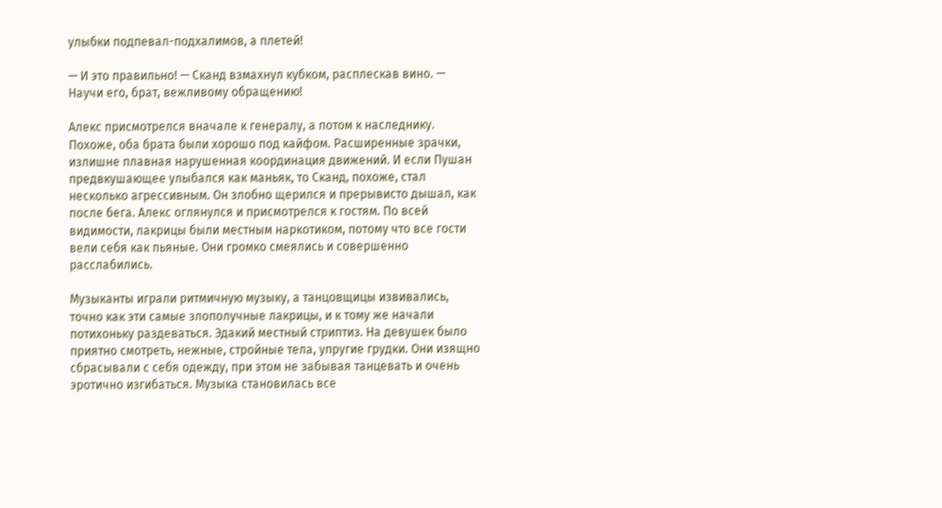улыбки подпевал-подхалимов, а плетей!

— И это правильно! — Сканд взмахнул кубком, расплескав вино. — Научи его, брат, вежливому обращению!

Алекс присмотрелся вначале к генералу, а потом к наследнику. Похоже, оба брата были хорошо под кайфом. Расширенные зрачки, излишне плавная нарушенная координация движений. И если Пушан предвкушающее улыбался как маньяк, то Сканд, похоже, стал несколько агрессивным. Он злобно щерился и прерывисто дышал, как после бега. Алекс оглянулся и присмотрелся к гостям. По всей видимости, лакрицы были местным наркотиком, потому что все гости вели себя как пьяные. Они громко смеялись и совершенно расслабились.

Музыканты играли ритмичную музыку, а танцовщицы извивались, точно как эти самые злополучные лакрицы, и к тому же начали потихоньку раздеваться. Эдакий местный стриптиз. На девушек было приятно смотреть, нежные, стройные тела, упругие грудки. Они изящно сбрасывали с себя одежду, при этом не забывая танцевать и очень эротично изгибаться. Музыка становилась все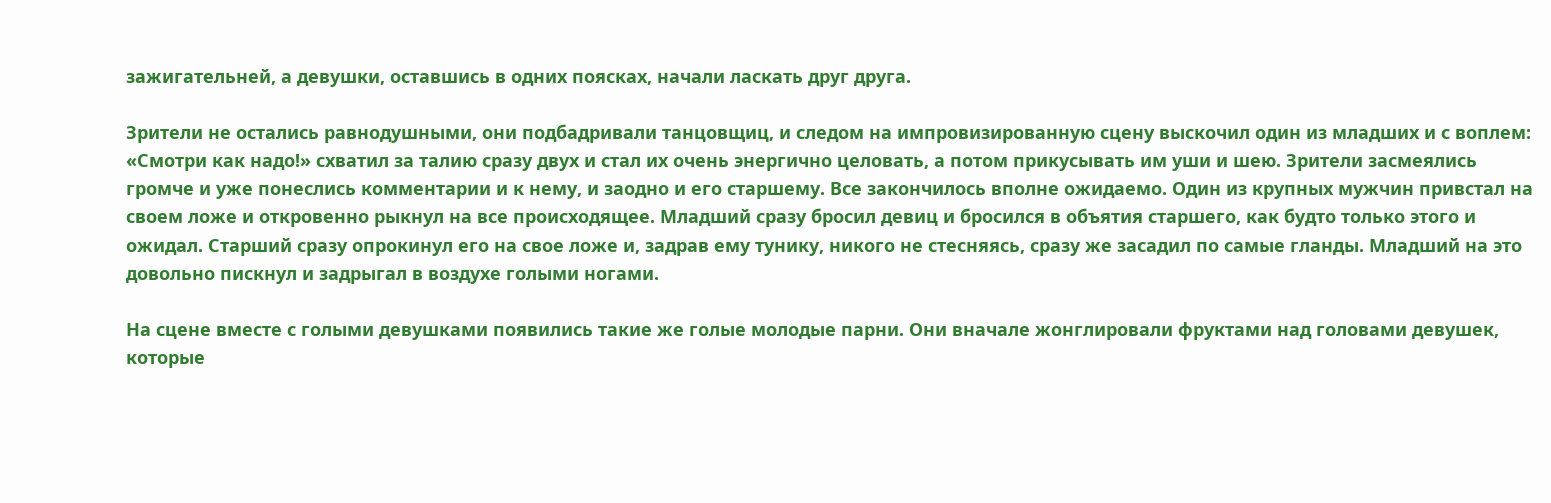зажигательней, а девушки, оставшись в одних поясках, начали ласкать друг друга.

Зрители не остались равнодушными, они подбадривали танцовщиц, и следом на импровизированную сцену выскочил один из младших и с воплем: «Смотри как надо!» схватил за талию сразу двух и стал их очень энергично целовать, а потом прикусывать им уши и шею. Зрители засмеялись громче и уже понеслись комментарии и к нему, и заодно и его старшему. Все закончилось вполне ожидаемо. Один из крупных мужчин привстал на своем ложе и откровенно рыкнул на все происходящее. Младший сразу бросил девиц и бросился в объятия старшего, как будто только этого и ожидал. Старший сразу опрокинул его на свое ложе и, задрав ему тунику, никого не стесняясь, сразу же засадил по самые гланды. Младший на это довольно пискнул и задрыгал в воздухе голыми ногами.

На сцене вместе с голыми девушками появились такие же голые молодые парни. Они вначале жонглировали фруктами над головами девушек, которые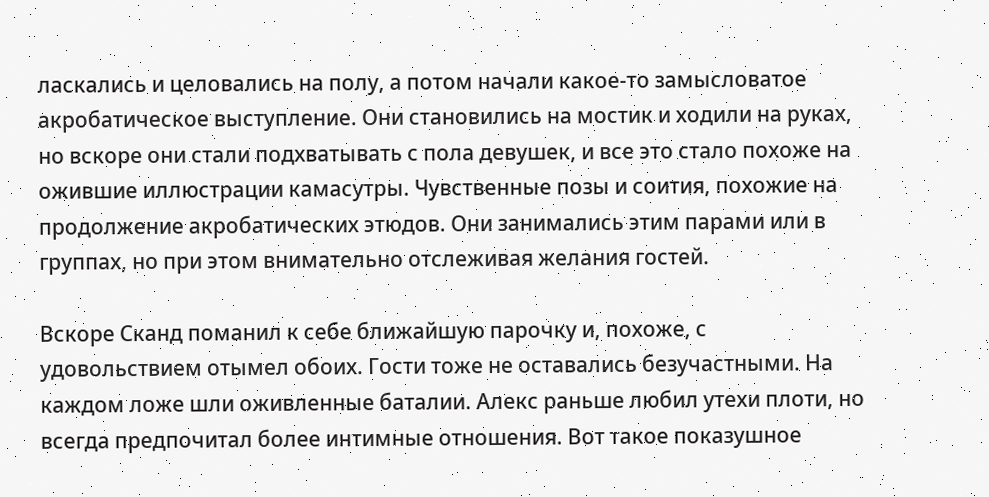ласкались и целовались на полу, а потом начали какое-то замысловатое акробатическое выступление. Они становились на мостик и ходили на руках, но вскоре они стали подхватывать с пола девушек, и все это стало похоже на ожившие иллюстрации камасутры. Чувственные позы и соития, похожие на продолжение акробатических этюдов. Они занимались этим парами или в группах, но при этом внимательно отслеживая желания гостей.

Вскоре Сканд поманил к себе ближайшую парочку и, похоже, с удовольствием отымел обоих. Гости тоже не оставались безучастными. На каждом ложе шли оживленные баталии. Алекс раньше любил утехи плоти, но всегда предпочитал более интимные отношения. Вот такое показушное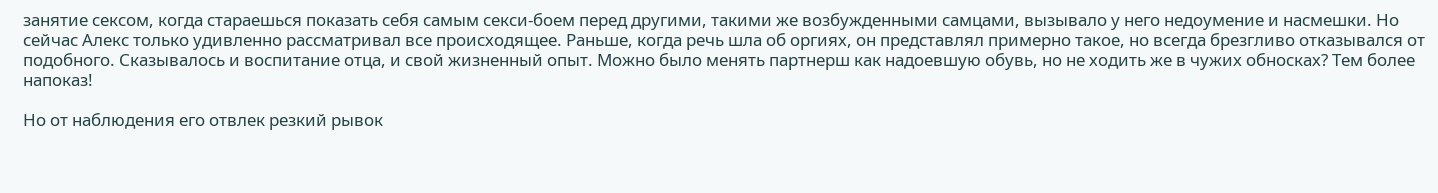занятие сексом, когда стараешься показать себя самым секси-боем перед другими, такими же возбужденными самцами, вызывало у него недоумение и насмешки. Но сейчас Алекс только удивленно рассматривал все происходящее. Раньше, когда речь шла об оргиях, он представлял примерно такое, но всегда брезгливо отказывался от подобного. Сказывалось и воспитание отца, и свой жизненный опыт. Можно было менять партнерш как надоевшую обувь, но не ходить же в чужих обносках? Тем более напоказ!

Но от наблюдения его отвлек резкий рывок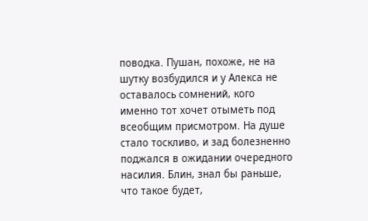поводка. Пушан, похоже, не на шутку возбудился и у Алекса не оставалось сомнений, кого именно тот хочет отыметь под всеобщим присмотром. На душе стало тоскливо, и зад болезненно поджался в ожидании очередного насилия. Блин, знал бы раньше, что такое будет,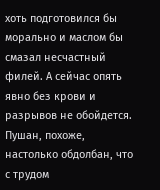хоть подготовился бы морально и маслом бы смазал несчастный филей. А сейчас опять явно без крови и разрывов не обойдется. Пушан, похоже, настолько обдолбан, что с трудом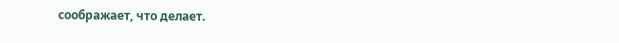соображает, что делает.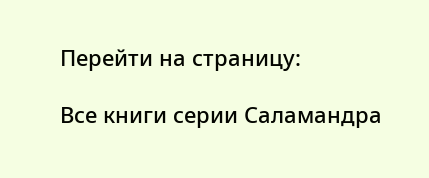Перейти на страницу:

Все книги серии Саламандра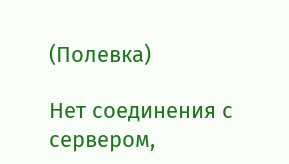(Полевка)

Нет соединения с сервером,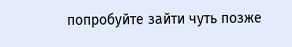попробуйте зайти чуть позже